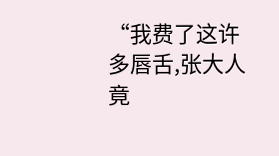“我费了这许多唇舌,张大人竟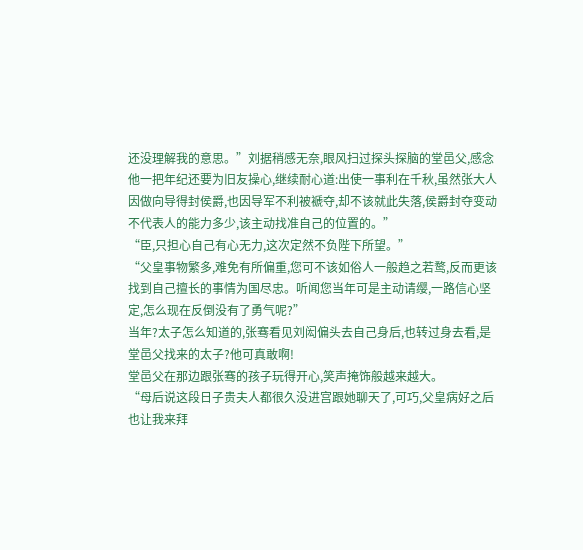还没理解我的意思。”刘据稍感无奈,眼风扫过探头探脑的堂邑父,感念他一把年纪还要为旧友操心,继续耐心道:出使一事利在千秋,虽然张大人因做向导得封侯爵,也因导军不利被褫夺,却不该就此失落,侯爵封夺变动不代表人的能力多少,该主动找准自己的位置的。”
“臣,只担心自己有心无力,这次定然不负陛下所望。”
“父皇事物繁多,难免有所偏重,您可不该如俗人一般趋之若鹜,反而更该找到自己擅长的事情为国尽忠。听闻您当年可是主动请缨,一路信心坚定,怎么现在反倒没有了勇气呢?”
当年?太子怎么知道的,张骞看见刘闳偏头去自己身后,也转过身去看,是堂邑父找来的太子?他可真敢啊!
堂邑父在那边跟张骞的孩子玩得开心,笑声掩饰般越来越大。
“母后说这段日子贵夫人都很久没进宫跟她聊天了,可巧,父皇病好之后也让我来拜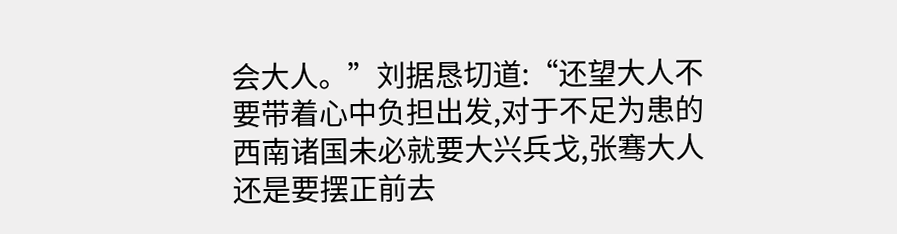会大人。”刘据恳切道:“还望大人不要带着心中负担出发,对于不足为患的西南诸国未必就要大兴兵戈,张骞大人还是要摆正前去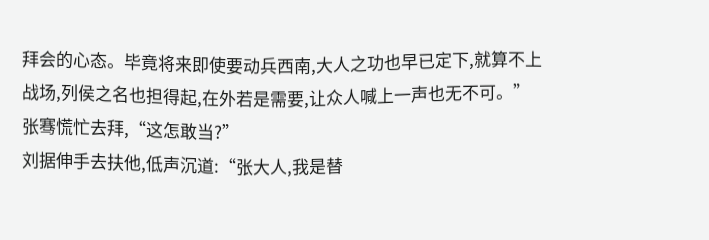拜会的心态。毕竟将来即使要动兵西南,大人之功也早已定下,就算不上战场,列侯之名也担得起,在外若是需要,让众人喊上一声也无不可。”
张骞慌忙去拜,“这怎敢当?”
刘据伸手去扶他,低声沉道:“张大人,我是替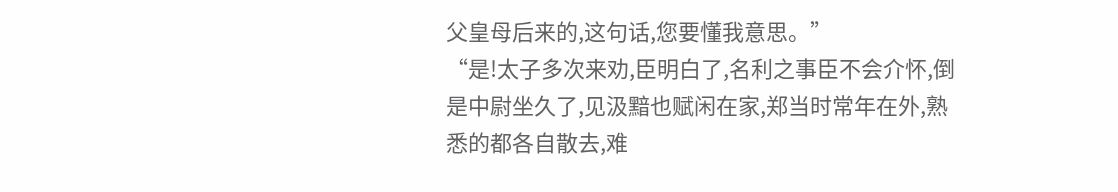父皇母后来的,这句话,您要懂我意思。”
“是!太子多次来劝,臣明白了,名利之事臣不会介怀,倒是中尉坐久了,见汲黯也赋闲在家,郑当时常年在外,熟悉的都各自散去,难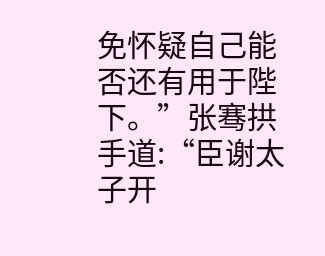免怀疑自己能否还有用于陛下。”张骞拱手道:“臣谢太子开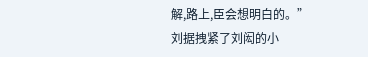解,路上,臣会想明白的。”
刘据拽紧了刘闳的小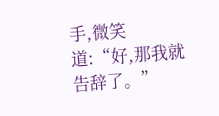手,微笑道:“好,那我就告辞了。”